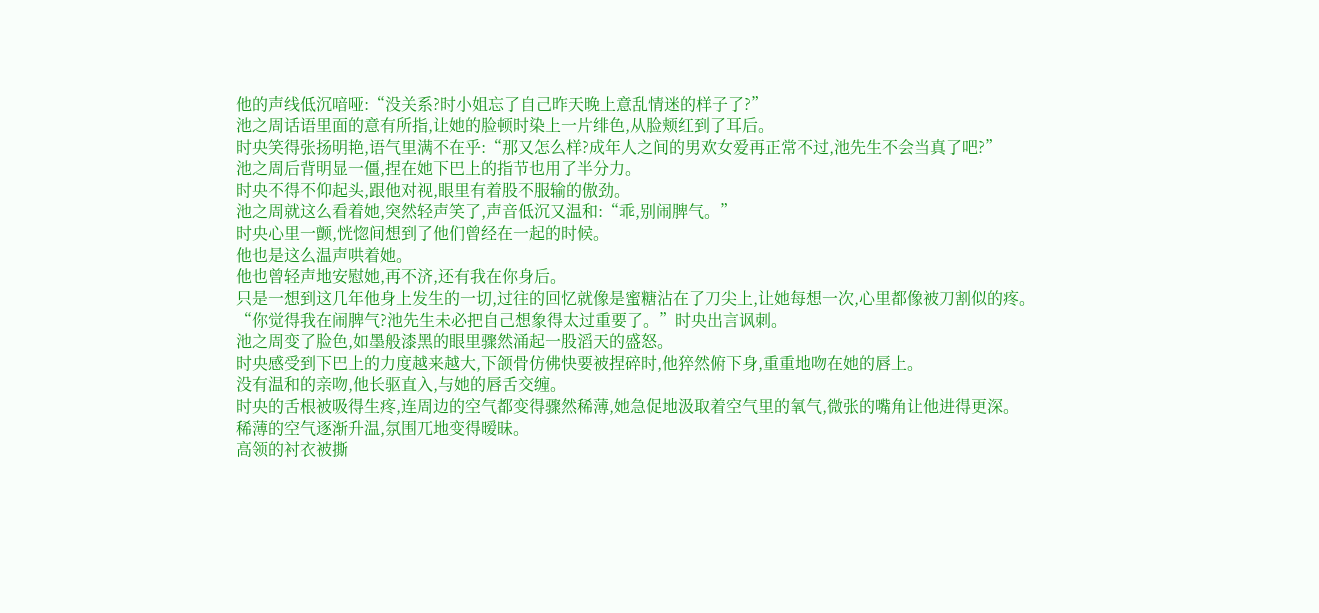他的声线低沉喑哑:“没关系?时小姐忘了自己昨天晚上意乱情迷的样子了?”
池之周话语里面的意有所指,让她的脸顿时染上一片绯色,从脸颊红到了耳后。
时央笑得张扬明艳,语气里满不在乎:“那又怎么样?成年人之间的男欢女爱再正常不过,池先生不会当真了吧?”
池之周后背明显一僵,捏在她下巴上的指节也用了半分力。
时央不得不仰起头,跟他对视,眼里有着股不服输的傲劲。
池之周就这么看着她,突然轻声笑了,声音低沉又温和:“乖,别闹脾气。”
时央心里一颤,恍惚间想到了他们曾经在一起的时候。
他也是这么温声哄着她。
他也曾轻声地安慰她,再不济,还有我在你身后。
只是一想到这几年他身上发生的一切,过往的回忆就像是蜜糖沾在了刀尖上,让她每想一次,心里都像被刀割似的疼。
“你觉得我在闹脾气?池先生未必把自己想象得太过重要了。”时央出言讽刺。
池之周变了脸色,如墨般漆黑的眼里骤然涌起一股滔天的盛怒。
时央感受到下巴上的力度越来越大,下颌骨仿佛快要被捏碎时,他猝然俯下身,重重地吻在她的唇上。
没有温和的亲吻,他长驱直入,与她的唇舌交缠。
时央的舌根被吸得生疼,连周边的空气都变得骤然稀薄,她急促地汲取着空气里的氧气,微张的嘴角让他进得更深。
稀薄的空气逐渐升温,氛围兀地变得暧昧。
高领的衬衣被撕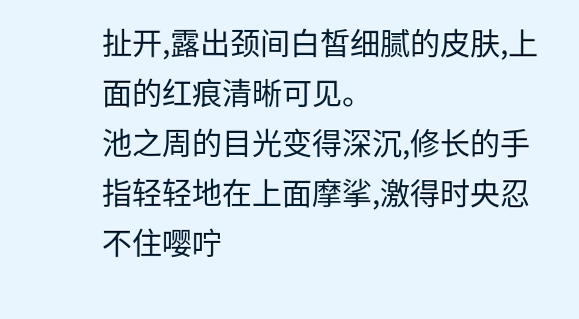扯开,露出颈间白皙细腻的皮肤,上面的红痕清晰可见。
池之周的目光变得深沉,修长的手指轻轻地在上面摩挲,激得时央忍不住嘤咛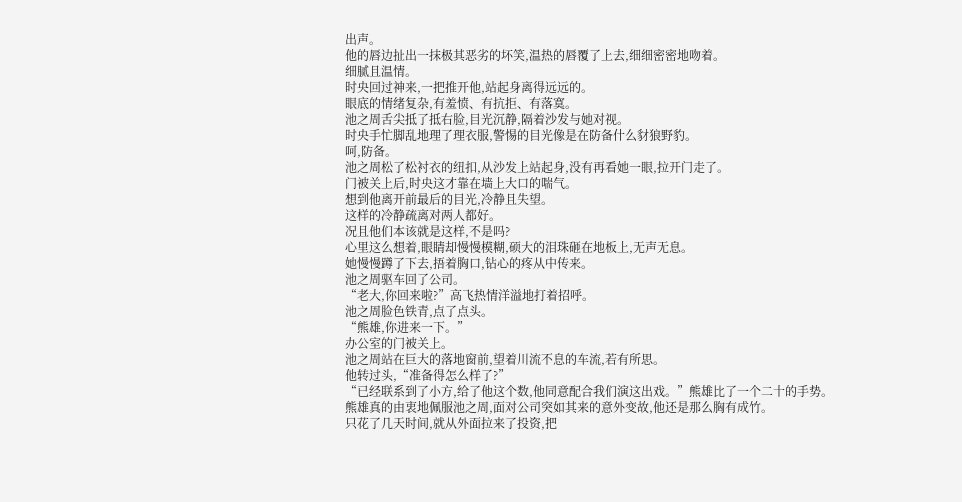出声。
他的唇边扯出一抹极其恶劣的坏笑,温热的唇覆了上去,细细密密地吻着。
细腻且温情。
时央回过神来,一把推开他,站起身离得远远的。
眼底的情绪复杂,有羞愤、有抗拒、有落寞。
池之周舌尖抵了抵右脸,目光沉静,隔着沙发与她对视。
时央手忙脚乱地理了理衣服,警惕的目光像是在防备什么豺狼野豹。
呵,防备。
池之周松了松衬衣的纽扣,从沙发上站起身,没有再看她一眼,拉开门走了。
门被关上后,时央这才靠在墙上大口的喘气。
想到他离开前最后的目光,冷静且失望。
这样的冷静疏离对两人都好。
况且他们本该就是这样,不是吗?
心里这么想着,眼睛却慢慢模糊,硕大的泪珠砸在地板上,无声无息。
她慢慢蹲了下去,捂着胸口,钻心的疼从中传来。
池之周驱车回了公司。
“老大,你回来啦?”高飞热情洋溢地打着招呼。
池之周脸色铁青,点了点头。
“熊雄,你进来一下。”
办公室的门被关上。
池之周站在巨大的落地窗前,望着川流不息的车流,若有所思。
他转过头,“准备得怎么样了?”
“已经联系到了小方,给了他这个数,他同意配合我们演这出戏。”熊雄比了一个二十的手势。
熊雄真的由衷地佩服池之周,面对公司突如其来的意外变故,他还是那么胸有成竹。
只花了几天时间,就从外面拉来了投资,把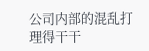公司内部的混乱打理得干干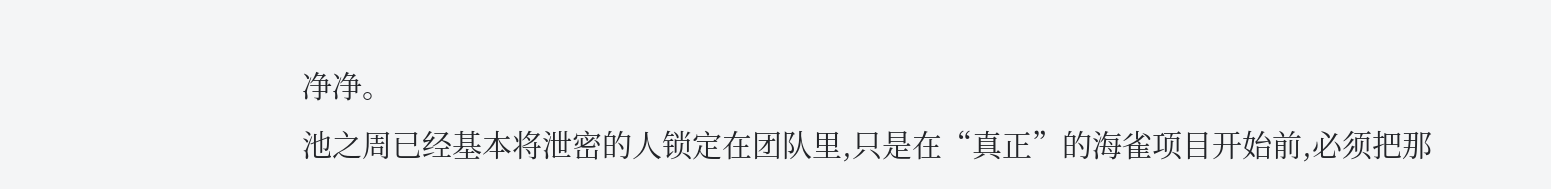净净。
池之周已经基本将泄密的人锁定在团队里,只是在“真正”的海雀项目开始前,必须把那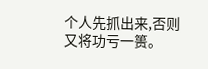个人先抓出来,否则又将功亏一篑。